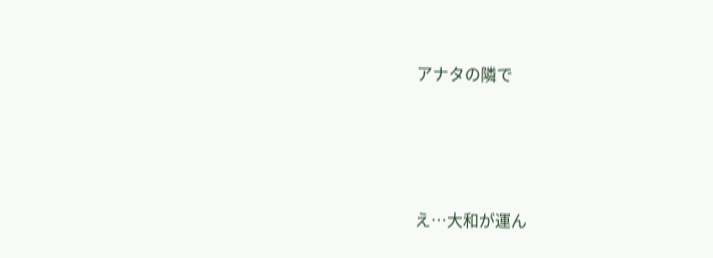アナタの隣で





え…大和が運ん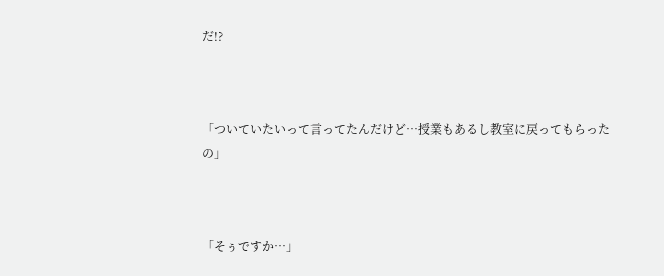だ!?



「ついていたいって言ってたんだけど…授業もあるし教室に戻ってもらったの」



「そぅですか…」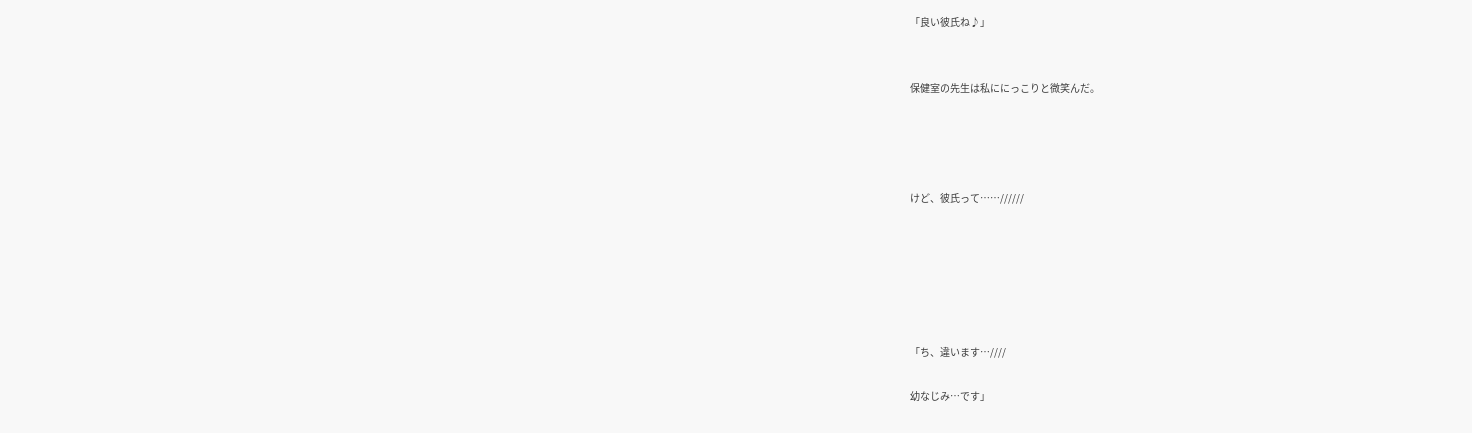「良い彼氏ね♪」


保健室の先生は私ににっこりと微笑んだ。




けど、彼氏って……//////






「ち、違います…////

幼なじみ…です」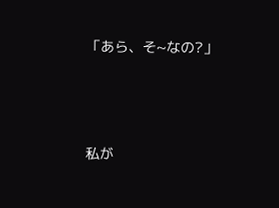「あら、そ~なの?」




私が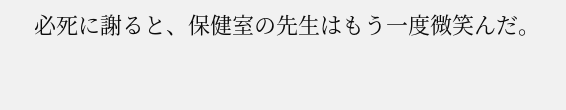必死に謝ると、保健室の先生はもう一度微笑んだ。